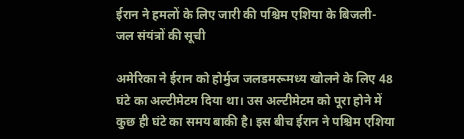ईरान ने हमलों के लिए जारी की पश्चिम एशिया के बिजली-जल संयंत्रों की सूची

अमेरिका ने ईरान को होर्मुज जलडमरूमध्य खोलने के लिए 48 घंटे का अल्टीमेटम दिया था। उस अल्टीमेटम को पूरा होने में कुछ ही घंटे का समय बाकी है। इस बीच ईरान ने पश्चिम एशिया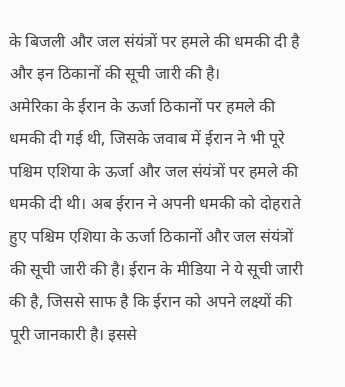के बिजली और जल संयंत्रों पर हमले की धमकी दी है और इन ठिकानों की सूची जारी की है।
अमेरिका के ईरान के ऊर्जा ठिकानों पर हमले की धमकी दी गई थी, जिसके जवाब में ईरान ने भी पूरे पश्चिम एशिया के ऊर्जा और जल संयंत्रों पर हमले की धमकी दी थी। अब ईरान ने अपनी धमकी को दोहराते हुए पश्चिम एशिया के ऊर्जा ठिकानों और जल संयंत्रों की सूची जारी की है। ईरान के मीडिया ने ये सूची जारी की है, जिससे साफ है कि ईरान को अपने लक्ष्यों की पूरी जानकारी है। इससे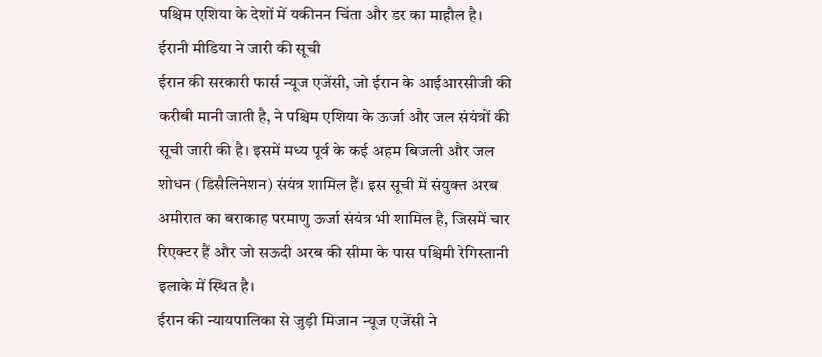पश्चिम एशिया के देशों में यकीनन चिंता और डर का माहौल है।
ईरानी मीडिया ने जारी की सूची
ईरान की सरकारी फार्स न्यूज एजेंसी, जो ईरान के आईआरसीजी की करीबी मानी जाती है, ने पश्चिम एशिया के ऊर्जा और जल संयंत्रों की सूची जारी की है। इसमें मध्य पूर्व के कई अहम बिजली और जल शोधन (डिसैलिनेशन) संयंत्र शामिल हैं। इस सूची में संयुक्त अरब अमीरात का बराकाह परमाणु ऊर्जा संयंत्र भी शामिल है, जिसमें चार रिएक्टर हैं और जो सऊदी अरब की सीमा के पास पश्चिमी रेगिस्तानी इलाके में स्थित है।
ईरान की न्यायपालिका से जुड़ी मिजान न्यूज एजेंसी ने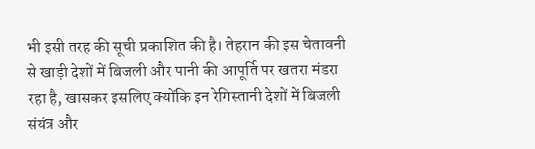भी इसी तरह की सूची प्रकाशित की है। तेहरान की इस चेतावनी से खाड़ी देशों में बिजली और पानी की आपूर्ति पर खतरा मंडरा रहा है, खासकर इसलिए क्योंकि इन रेगिस्तानी देशों में बिजली संयंत्र और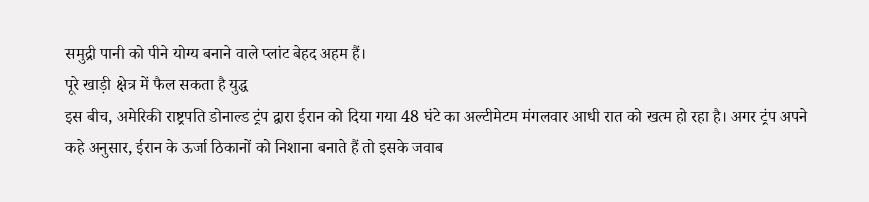समुद्री पानी को पीने योग्य बनाने वाले प्लांट बेहद अहम हैं।
पूरे खाड़ी क्षेत्र में फैल सकता है युद्ध
इस बीच, अमेरिकी राष्ट्रपति डोनाल्ड ट्रंप द्वारा ईरान को दिया गया 48 घंटे का अल्टीमेटम मंगलवार आधी रात को खत्म हो रहा है। अगर ट्रंप अपने कहे अनुसार, ईरान के ऊर्जा ठिकानों को निशाना बनाते हैं तो इसके जवाब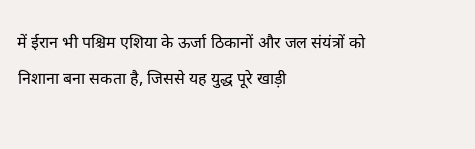में ईरान भी पश्चिम एशिया के ऊर्जा ठिकानों और जल संयंत्रों को निशाना बना सकता है, जिससे यह युद्ध पूरे खाड़ी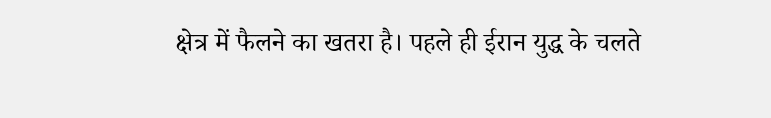क्षेत्र में फैलने का खतरा है। पहले ही ईरान युद्ध के चलते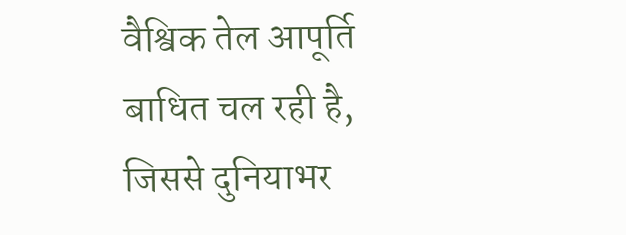वैश्विक तेल आपूर्ति बाधित चल रही है, जिससे दुनियाभर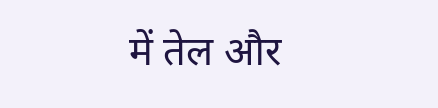में तेल और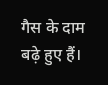गैस के दाम बढ़े हुए हैं।